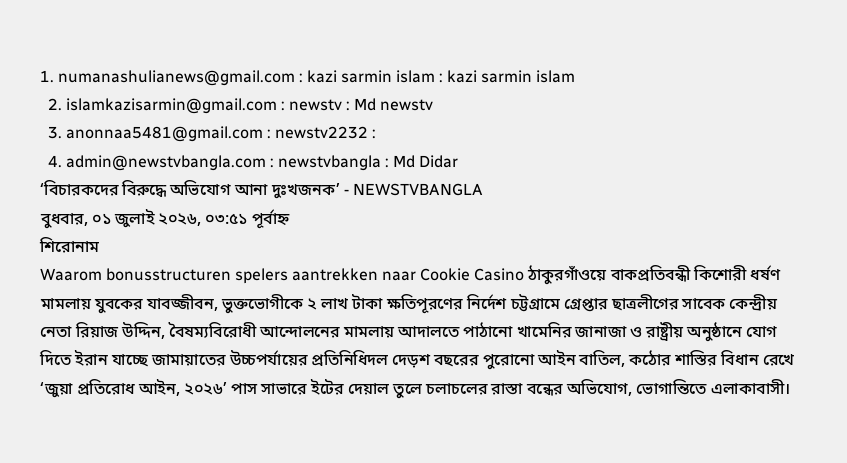1. numanashulianews@gmail.com : kazi sarmin islam : kazi sarmin islam
  2. islamkazisarmin@gmail.com : newstv : Md newstv
  3. anonnaa5481@gmail.com : newstv2232 :
  4. admin@newstvbangla.com : newstvbangla : Md Didar
‘বিচারকদের বিরুদ্ধে অভিযোগ আনা দুঃখজনক’ - NEWSTVBANGLA
বুধবার, ০১ জুলাই ২০২৬, ০৩:৫১ পূর্বাহ্ন
শিরোনাম
Waarom bonusstructuren spelers aantrekken naar Cookie Casino ঠাকুরগাঁওয়ে বাকপ্রতিবন্ধী কিশোরী ধর্ষণ মামলায় যুবকের যাবজ্জীবন, ভুক্তভোগীকে ২ লাখ টাকা ক্ষতিপূরণের নির্দেশ চট্টগ্রামে গ্রেপ্তার ছাত্রলীগের সাবেক কেন্দ্রীয় নেতা রিয়াজ উদ্দিন, বৈষম্যবিরোধী আন্দোলনের মামলায় আদালতে পাঠানো খামেনির জানাজা ও রাষ্ট্রীয় অনুষ্ঠানে যোগ দিতে ইরান যাচ্ছে জামায়াতের উচ্চপর্যায়ের প্রতিনিধিদল দেড়শ বছরের পুরোনো আইন বাতিল, কঠোর শাস্তির বিধান রেখে ‘জুয়া প্রতিরোধ আইন, ২০২৬’ পাস সাভারে ইটের দেয়াল তুলে চলাচলের রাস্তা বন্ধের অভিযোগ, ভোগান্তিতে এলাকাবাসী।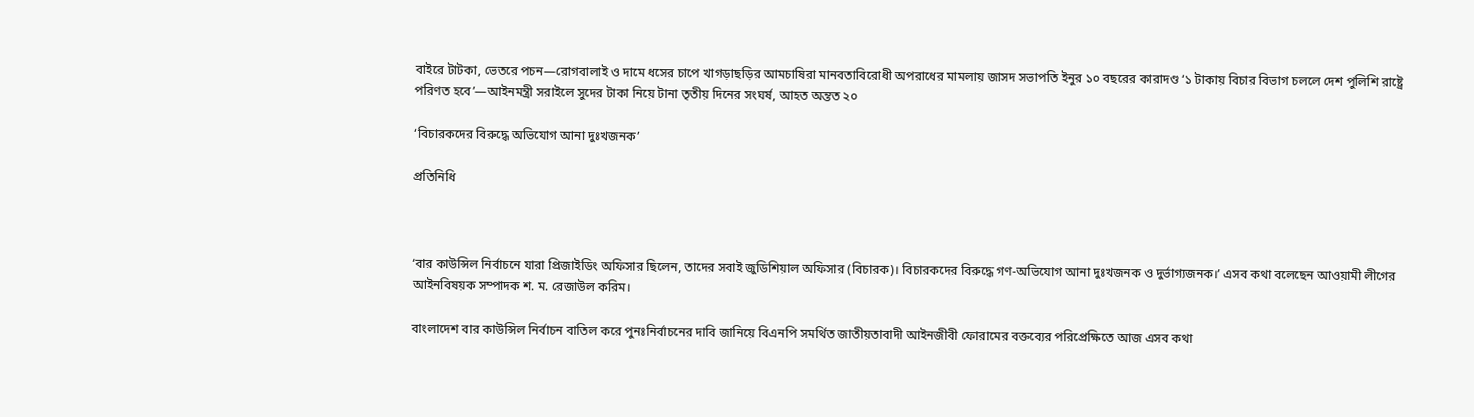বাইরে টাটকা, ভেতরে পচন—রোগবালাই ও দামে ধসের চাপে খাগড়াছড়ির আমচাষিরা মানবতাবিরোধী অপরাধের মামলায় জাসদ সভাপতি ইনুর ১০ বছরের কারাদণ্ড ‘১ টাকায় বিচার বিভাগ চললে দেশ পুলিশি রাষ্ট্রে পরিণত হবে’—আইনমন্ত্রী সরাইলে সুদের টাকা নিয়ে টানা তৃতীয় দিনের সংঘর্ষ, আহত অন্তত ২০

‘বিচারকদের বিরুদ্ধে অভিযোগ আনা দুঃখজনক’

প্রতিনিধি



‘বার কাউন্সিল নির্বাচনে যারা প্রিজাইডিং অফিসার ছিলেন, তাদের সবাই জুডিশিয়াল অফিসার (বিচারক)। বিচারকদের বিরুদ্ধে গণ-অভিযোগ আনা দুঃখজনক ও দুর্ভাগ্যজনক।’ এসব কথা বলেছেন আওয়ামী লীগের আইনবিষয়ক সম্পাদক শ. ম. রেজাউল করিম।

বাংলাদেশ বার কাউন্সিল নির্বাচন বাতিল করে পুনঃনির্বাচনের দাবি জানিয়ে বিএনপি সমর্থিত জাতীয়তাবাদী আইনজীবী ফোরামের বক্তব্যের পরিপ্রেক্ষিতে আজ এসব কথা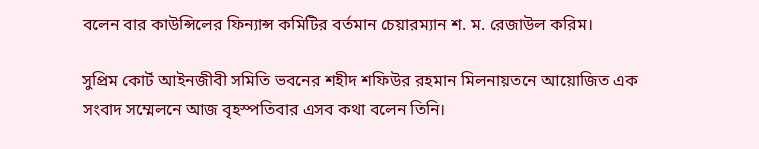বলেন বার কাউন্সিলের ফিন্যান্স কমিটির বর্তমান চেয়ারম্যান শ. ম. রেজাউল করিম।

সুপ্রিম কোর্ট আইনজীবী সমিতি ভবনের শহীদ শফিউর রহমান মিলনায়তনে আয়োজিত এক  সংবাদ সম্মেলনে আজ বৃহস্পতিবার এসব কথা বলেন তিনি।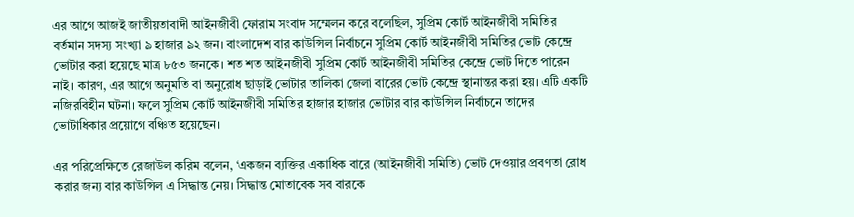এর আগে আজই জাতীয়তাবাদী আইনজীবী ফোরাম সংবাদ সম্মেলন করে বলেছিল, সুপ্রিম কোর্ট আইনজীবী সমিতির বর্তমান সদস্য সংখ্যা ৯ হাজার ৯২ জন। বাংলাদেশ বার কাউন্সিল নির্বাচনে সুপ্রিম কোর্ট আইনজীবী সমিতির ভোট কেন্দ্রে ভোটার করা হয়েছে মাত্র ৮৫৩ জনকে। শত শত আইনজীবী সুপ্রিম কোর্ট আইনজীবী সমিতির কেন্দ্রে ভোট দিতে পারেন নাই। কারণ, এর আগে অনুমতি বা অনুরোধ ছাড়াই ভোটার তালিকা জেলা বারের ভোট কেন্দ্রে স্থানান্তর করা হয়। এটি একটি নজিরবিহীন ঘটনা। ফলে সুপ্রিম কোর্ট আইনজীবী সমিতির হাজার হাজার ভোটার বার কাউন্সিল নির্বাচনে তাদের ভোটাধিকার প্রয়োগে বঞ্চিত হয়েছেন।

এর পরিপ্রেক্ষিতে রেজাউল করিম বলেন, ‘একজন ব্যক্তির একাধিক বারে (আইনজীবী সমিতি) ভোট দেওয়ার প্রবণতা রোধ করার জন্য বার কাউন্সিল এ সিদ্ধান্ত নেয়। সিদ্ধান্ত মোতাবেক সব বারকে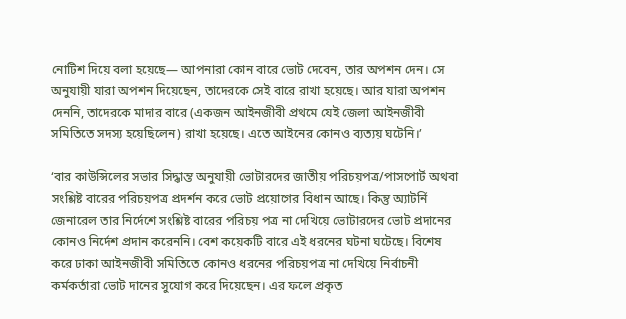নোটিশ দিয়ে বলা হয়েছে— আপনারা কোন বারে ভোট দেবেন, তার অপশন দেন। সে অনুযায়ী যারা অপশন দিয়েছেন, তাদেরকে সেই বারে রাখা হয়েছে। আর যারা অপশন দেননি, তাদেরকে মাদার বারে (একজন আইনজীবী প্রথমে যেই জেলা আইনজীবী সমিতিতে সদস্য হয়েছিলেন) রাখা হয়েছে। এতে আইনের কোনও ব্যত্যয় ঘটেনি।’

‘বার কাউন্সিলের সভার সিদ্ধান্ত অনুযায়ী ভোটারদের জাতীয় পরিচয়পত্র/পাসপোর্ট অথবা সংশ্লিষ্ট বারের পরিচয়পত্র প্রদর্শন করে ভোট প্রয়োগের বিধান আছে। কিন্তু অ্যাটর্নি জেনারেল তার নির্দেশে সংশ্লিষ্ট বারের পরিচয় পত্র না দেখিয়ে ভোটারদের ভোট প্রদানের কোনও নির্দেশ প্রদান করেননি। বেশ কয়েকটি বারে এই ধরনের ঘটনা ঘটেছে। বিশেষ করে ঢাকা আইনজীবী সমিতিতে কোনও ধরনের পরিচয়পত্র না দেখিয়ে নির্বাচনী কর্মকর্তারা ভোট দানের সুযোগ করে দিয়েছেন। এর ফলে প্রকৃত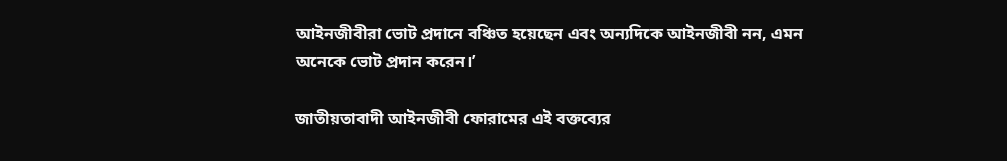আইনজীবীরা ভোট প্রদানে বঞ্চিত হয়েছেন এবং অন্যদিকে আইনজীবী নন, এমন অনেকে ভোট প্রদান করেন।’

জাতীয়তাবাদী আইনজীবী ফোরামের এই বক্তব্যের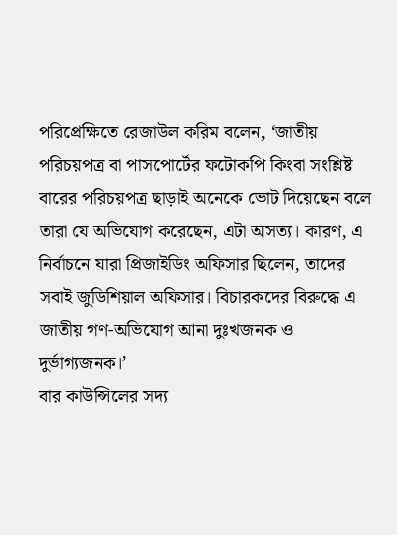পরিপ্রেক্ষিতে রেজাউল করিম বলেন, ‘জাতীয় পরিচয়পত্র বা পাসপোর্টের ফটোকপি কিংবা সংশ্লিষ্ট বারের পরিচয়পত্র ছাড়াই অনেকে ভোট দিয়েছেন বলে তারা যে অভিযোগ করেছেন, এটা অসত্য। কারণ, এ নির্বাচনে যারা প্রিজাইডিং অফিসার ছিলেন, তাদের সবাই জুডিশিয়াল অফিসার। বিচারকদের বিরুদ্ধে এ জাতীয় গণ-অভিযোগ আনা দুঃখজনক ও দুর্ভাগ্যজনক।’
বার কাউন্সিলের সদ্য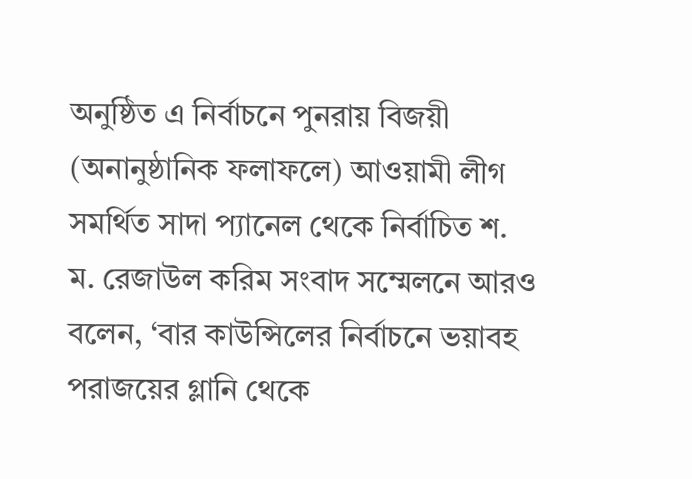অনুষ্ঠিত এ নির্বাচনে পুনরায় বিজয়ী (অনানুষ্ঠানিক ফলাফলে) আওয়ামী লীগ সমর্থিত সাদা প্যানেল থেকে নির্বাচিত শ. ম. রেজাউল করিম সংবাদ সম্মেলনে আরও বলেন, ‘বার কাউন্সিলের নির্বাচনে ভয়াবহ পরাজয়ের গ্লানি থেকে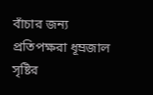বাঁচার জন্য প্রতিপক্ষরা ধূম্রজাল সৃষ্টির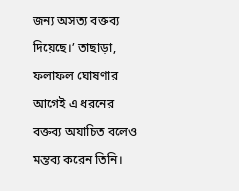জন্য অসত্য বক্তব্য দিয়েছে।’ তাছাড়া, ফলাফল ঘোষণার আগেই এ ধরনের বক্তব্য অযাচিত বলেও মন্তব্য করেন তিনি।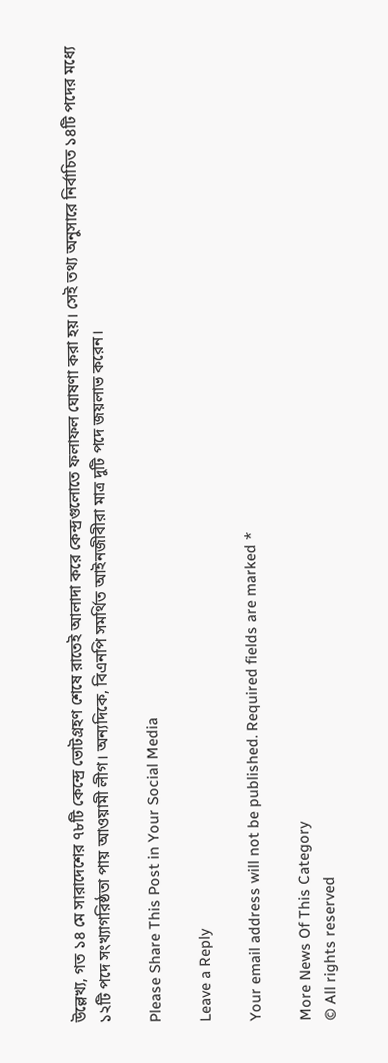উল্লেখ্য, গত ১৪ মে সারাদেশের ৭৮টি কেন্দ্রে ভোটগ্রহণ শেষে রাতেই আলাদা করে কেন্দ্রগুলোতে ফলাফল ঘোষণা করা হয়। সেই তথ্য অনুসারে নির্বাচিত ১৪টি পদের মধ্যে ১২টি পদে সংখ্যাগরিষ্ঠতা পায় আওয়ামী লীগ। অন্যদিকে, বিএনপি সমর্থিত আইনজীবীরা মাত্র দুটি পদে জয়লাভ করেন।

Please Share This Post in Your Social Media

Leave a Reply

Your email address will not be published. Required fields are marked *

More News Of This Category
© All rights reserved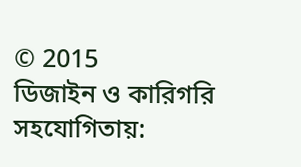© 2015
ডিজাইন ও কারিগরি সহযোগিতায়: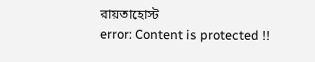রায়তাহোস্ট
error: Content is protected !!